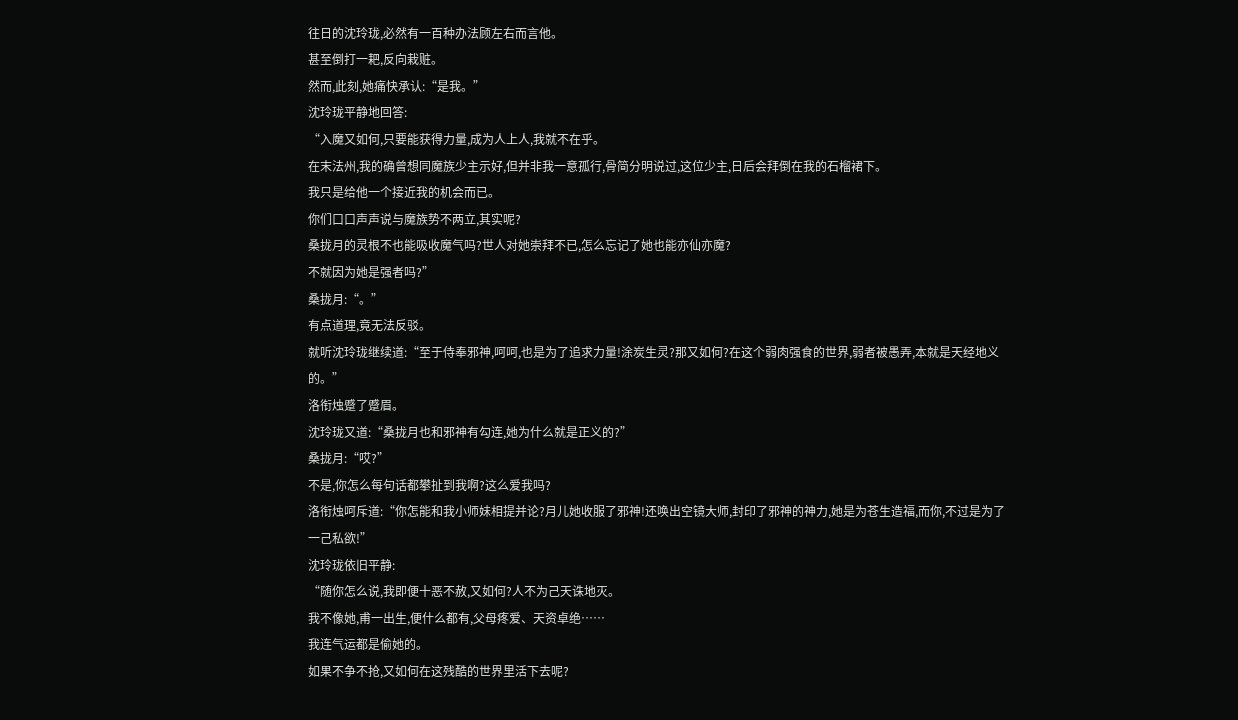往日的沈玲珑,必然有一百种办法顾左右而言他。
甚至倒打一耙,反向栽赃。
然而,此刻,她痛快承认:“是我。”
沈玲珑平静地回答:
“入魔又如何,只要能获得力量,成为人上人,我就不在乎。
在末法州,我的确曾想同魔族少主示好,但并非我一意孤行,骨简分明说过,这位少主,日后会拜倒在我的石榴裙下。
我只是给他一个接近我的机会而已。
你们口口声声说与魔族势不两立,其实呢?
桑拢月的灵根不也能吸收魔气吗?世人对她崇拜不已,怎么忘记了她也能亦仙亦魔?
不就因为她是强者吗?”
桑拢月:“。”
有点道理,竟无法反驳。
就听沈玲珑继续道:“至于侍奉邪神,呵呵,也是为了追求力量!涂炭生灵?那又如何?在这个弱肉强食的世界,弱者被愚弄,本就是天经地义的。”
洛衔烛蹙了蹙眉。
沈玲珑又道:“桑拢月也和邪神有勾连,她为什么就是正义的?”
桑拢月:“哎?”
不是,你怎么每句话都攀扯到我啊?这么爱我吗?
洛衔烛呵斥道:“你怎能和我小师妹相提并论?月儿她收服了邪神!还唤出空镜大师,封印了邪神的神力,她是为苍生造福,而你,不过是为了一己私欲!”
沈玲珑依旧平静:
“随你怎么说,我即便十恶不赦,又如何?人不为己天诛地灭。
我不像她,甫一出生,便什么都有,父母疼爱、天资卓绝……
我连气运都是偷她的。
如果不争不抢,又如何在这残酷的世界里活下去呢?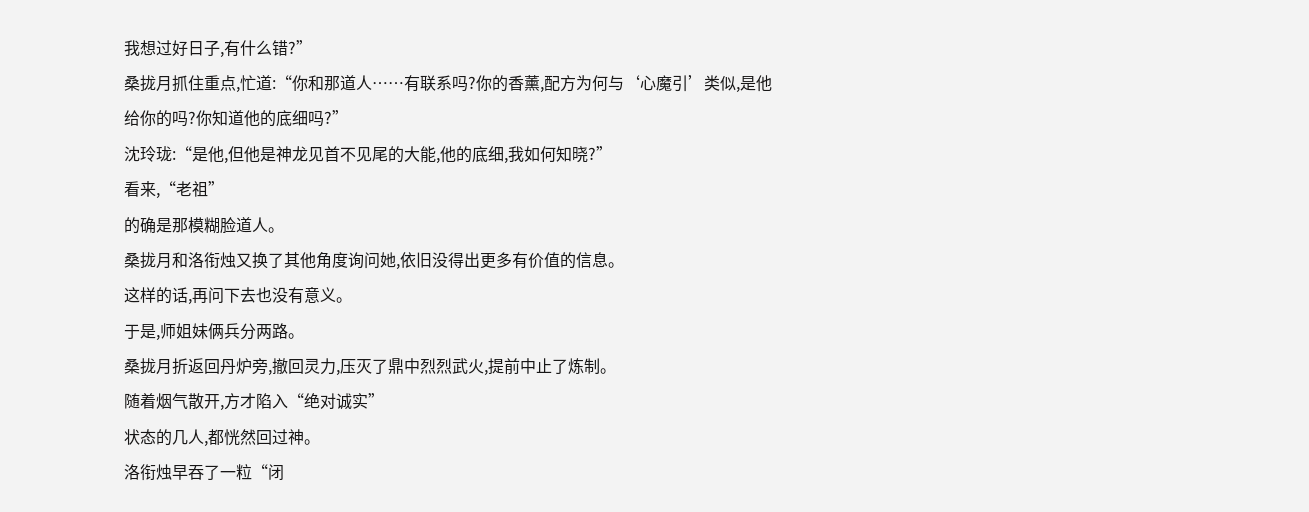我想过好日子,有什么错?”
桑拢月抓住重点,忙道:“你和那道人……有联系吗?你的香薰,配方为何与‘心魔引’类似,是他给你的吗?你知道他的底细吗?”
沈玲珑:“是他,但他是神龙见首不见尾的大能,他的底细,我如何知晓?”
看来,“老祖”
的确是那模糊脸道人。
桑拢月和洛衔烛又换了其他角度询问她,依旧没得出更多有价值的信息。
这样的话,再问下去也没有意义。
于是,师姐妹俩兵分两路。
桑拢月折返回丹炉旁,撤回灵力,压灭了鼎中烈烈武火,提前中止了炼制。
随着烟气散开,方才陷入“绝对诚实”
状态的几人,都恍然回过神。
洛衔烛早吞了一粒“闭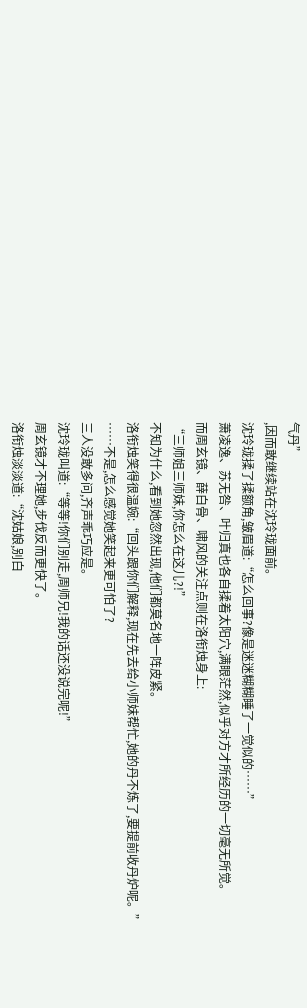气丹”
,因而敢继续站在沈玲珑面前。
沈玲珑揉了揉额角,皱眉道:“怎么回事?像是迷迷糊糊睡了一觉似的……”
萧凌逸、苏无咎、叶归真也各自揉着太阳穴,满眼茫然,似乎对方才所经历的一切毫无所觉。
而周玄镜、薛白骨、啸风的关注点则在洛衔烛身上:
“三师姐三师妹,你怎么在这儿?!”
不知为什么,看到她忽然出现,他们都莫名地一阵皮紧。
洛衔烛笑得很温婉:“回头跟你们解释,现在先去给小师妹帮忙,她的丹不炼了,要提前收丹炉呢。”
……不是,怎么感觉她笑起来更可怕了?
三人没敢多问,齐声乖巧应是。
沈玲珑叫道:“等等!你们别走,周师兄!我的话还没说完呢!”
周玄镜才不理她,步伐反而更快了。
洛衔烛淡淡道:“沈姑娘,别白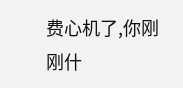费心机了,你刚刚什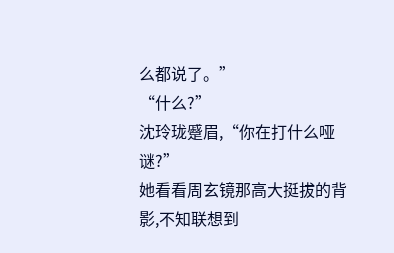么都说了。”
“什么?”
沈玲珑蹙眉,“你在打什么哑谜?”
她看看周玄镜那高大挺拔的背影,不知联想到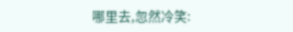哪里去,忽然冷笑: